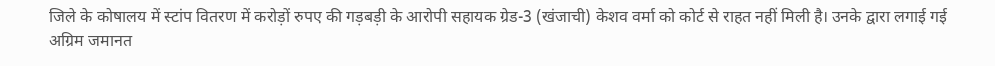जिले के कोषालय में स्टांप वितरण में करोड़ों रुपए की गड़बड़ी के आरोपी सहायक ग्रेड-3 (खंजाची) केशव वर्मा को कोर्ट से राहत नहीं मिली है। उनके द्वारा लगाई गई अग्रिम जमानत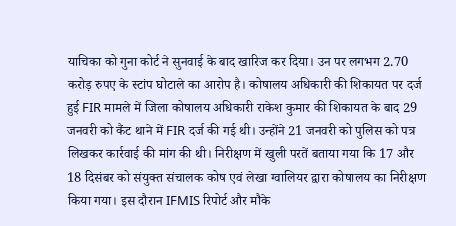याचिका को गुना कोर्ट ने सुनवाई के बाद खारिज कर दिया। उन पर लगभग 2.70 करोड़ रुपए के स्टांप घोटाले का आरोप है। कोषालय अधिकारी की शिकायत पर दर्ज हुई FIR मामले में जिला कोषालय अधिकारी राकेश कुमार की शिकायत के बाद 29 जनवरी को कैंट थाने में FIR दर्ज की गई थी। उन्होंने 21 जनवरी को पुलिस को पत्र लिखकर कार्रवाई की मांग की थी। निरीक्षण में खुली परतें बताया गया कि 17 और 18 दिसंबर को संयुक्त संचालक कोष एवं लेखा ग्वालियर द्वारा कोषालय का निरीक्षण किया गया। इस दौरान IFMIS रिपोर्ट और मौके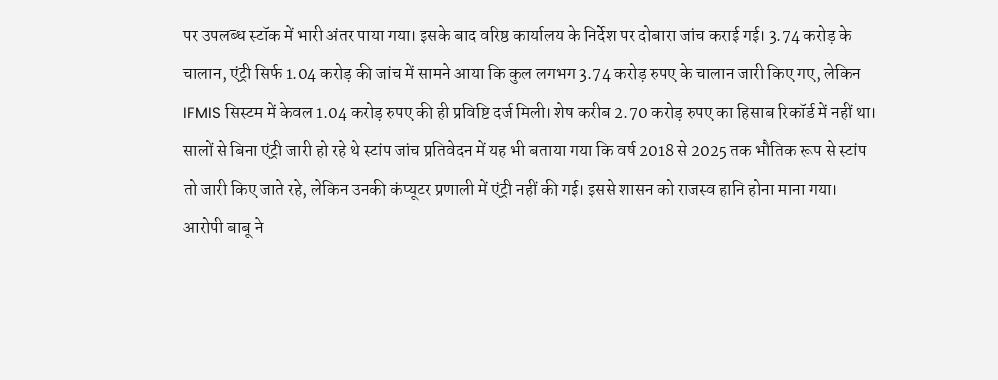पर उपलब्ध स्टॉक में भारी अंतर पाया गया। इसके बाद वरिष्ठ कार्यालय के निर्देश पर दोबारा जांच कराई गई। 3.74 करोड़ के चालान, एंट्री सिर्फ 1.04 करोड़ की जांच में सामने आया कि कुल लगभग 3.74 करोड़ रुपए के चालान जारी किए गए, लेकिन IFMIS सिस्टम में केवल 1.04 करोड़ रुपए की ही प्रविष्टि दर्ज मिली। शेष करीब 2.70 करोड़ रुपए का हिसाब रिकॉर्ड में नहीं था। सालों से बिना एंट्री जारी हो रहे थे स्टांप जांच प्रतिवेदन में यह भी बताया गया कि वर्ष 2018 से 2025 तक भौतिक रूप से स्टांप तो जारी किए जाते रहे, लेकिन उनकी कंप्यूटर प्रणाली में एंट्री नहीं की गई। इससे शासन को राजस्व हानि होना माना गया। आरोपी बाबू ने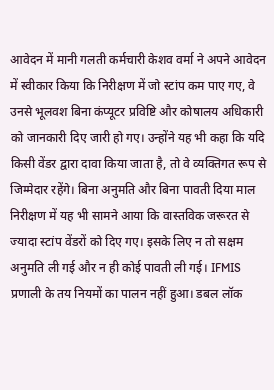आवेदन में मानी गलती कर्मचारी केशव वर्मा ने अपने आवेदन में स्वीकार किया कि निरीक्षण में जो स्टांप कम पाए गए, वे उनसे भूलवश बिना कंप्यूटर प्रविष्टि और कोषालय अधिकारी को जानकारी दिए जारी हो गए। उन्होंने यह भी कहा कि यदि किसी वेंडर द्वारा दावा किया जाता है, तो वे व्यक्तिगत रूप से जिम्मेदार रहेंगे। बिना अनुमति और बिना पावती दिया माल निरीक्षण में यह भी सामने आया कि वास्तविक जरूरत से ज्यादा स्टांप वेंडरों को दिए गए। इसके लिए न तो सक्षम अनुमति ली गई और न ही कोई पावती ली गई। IFMIS प्रणाली के तय नियमों का पालन नहीं हुआ। डबल लॉक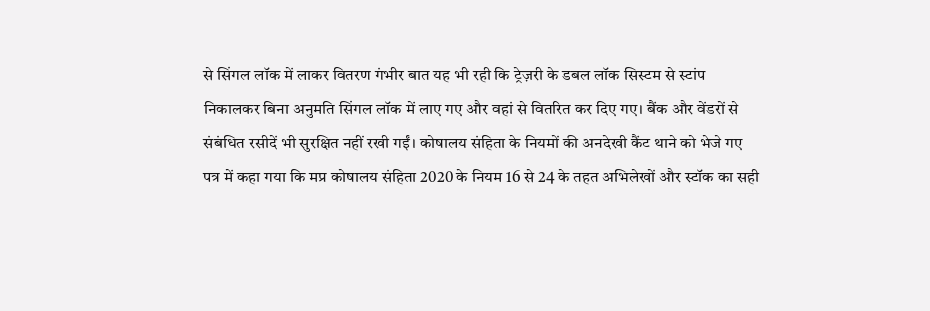से सिंगल लॉक में लाकर वितरण गंभीर बात यह भी रही कि ट्रेज़री के डबल लॉक सिस्टम से स्टांप निकालकर बिना अनुमति सिंगल लॉक में लाए गए और वहां से वितरित कर दिए गए। बैंक और वेंडरों से संबंधित रसीदें भी सुरक्षित नहीं रखी गईं। कोषालय संहिता के नियमों की अनदेखी कैंट थाने को भेजे गए पत्र में कहा गया कि मप्र कोषालय संहिता 2020 के नियम 16 से 24 के तहत अभिलेखों और स्टॉक का सही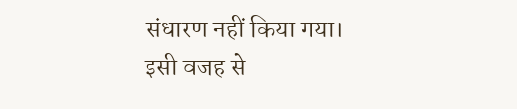संधारण नहीं किया गया। इसी वजह से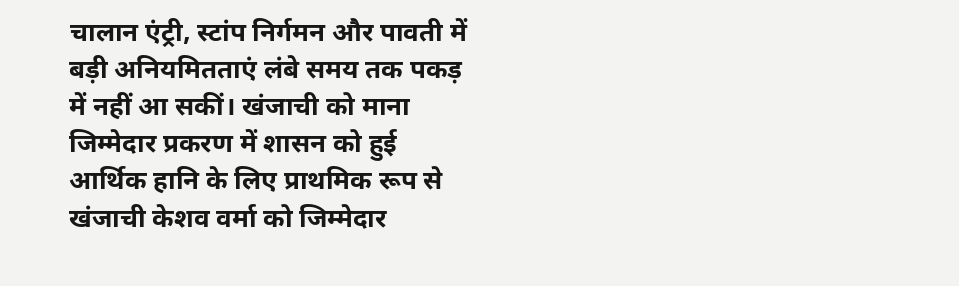चालान एंट्री, स्टांप निर्गमन और पावती में बड़ी अनियमितताएं लंबे समय तक पकड़ में नहीं आ सकीं। खंजाची को माना जिम्मेदार प्रकरण में शासन को हुई आर्थिक हानि के लिए प्राथमिक रूप से खंजाची केशव वर्मा को जिम्मेदार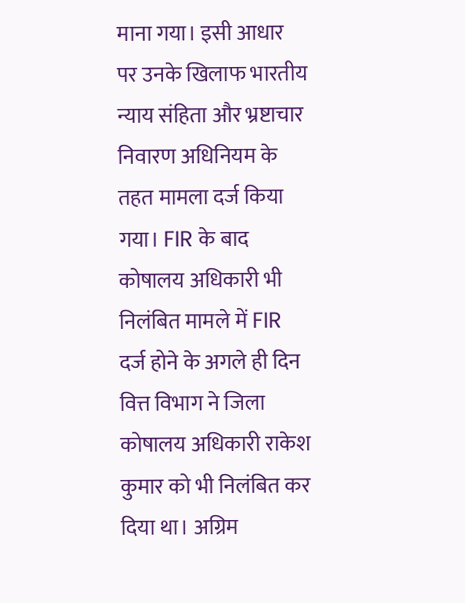माना गया। इसी आधार पर उनके खिलाफ भारतीय न्याय संहिता और भ्रष्टाचार निवारण अधिनियम के तहत मामला दर्ज किया गया। FIR के बाद कोषालय अधिकारी भी निलंबित मामले में FIR दर्ज होने के अगले ही दिन वित्त विभाग ने जिला कोषालय अधिकारी राकेश कुमार को भी निलंबित कर दिया था। अग्रिम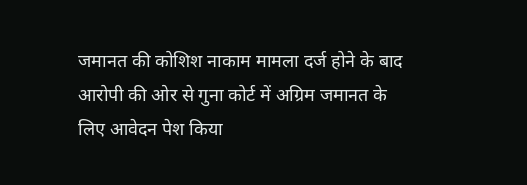जमानत की कोशिश नाकाम मामला दर्ज होने के बाद आरोपी की ओर से गुना कोर्ट में अग्रिम जमानत के लिए आवेदन पेश किया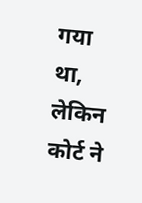गया था, लेकिन कोर्ट ने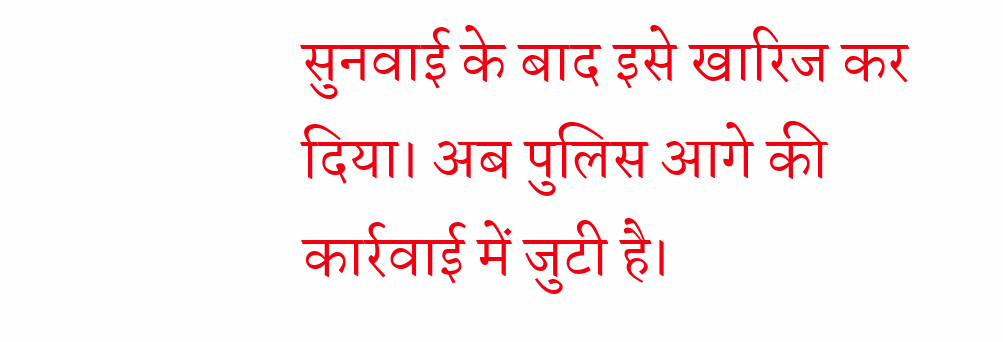सुनवाई के बाद इसे खारिज कर दिया। अब पुलिस आगे की कार्रवाई में जुटी है।